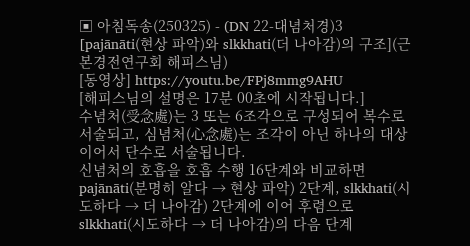▣ 아침독송(250325) - (DN 22-대념처경)3 [pajānāti(현상 파악)와 slkkhati(더 나아감)의 구조](근본경전연구회 해피스님)
[동영상] https://youtu.be/FPj8mmg9AHU
[해피스님의 설명은 17분 00초에 시작됩니다.]
수념처(受念處)는 3 또는 6조각으로 구성되어 복수로 서술되고, 심념처(心念處)는 조각이 아닌 하나의 대상이어서 단수로 서술됩니다.
신념처의 호흡을 호흡 수행 16단계와 비교하면 pajānāti(분명히 알다 → 현상 파악) 2단계, slkkhati(시도하다 → 더 나아감) 2단계에 이어 후렴으로 slkkhati(시도하다 → 더 나아감)의 다음 단계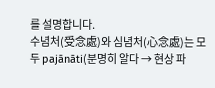를 설명합니다.
수념처(受念處)와 심념처(心念處)는 모두 pajānāti(분명히 알다 → 현상 파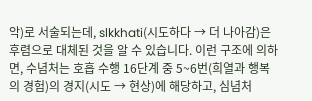악)로 서술되는데, slkkhati(시도하다 → 더 나아감)은 후렴으로 대체된 것을 알 수 있습니다. 이런 구조에 의하면, 수념처는 호흡 수행 16단계 중 5~6번(희열과 행복의 경험)의 경지(시도 → 현상)에 해당하고, 심념처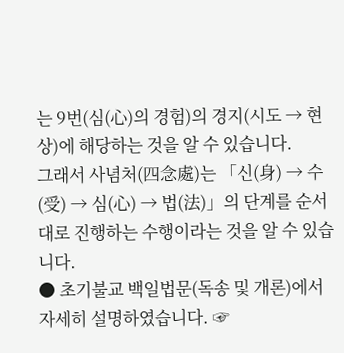는 9번(심(心)의 경험)의 경지(시도 → 현상)에 해당하는 것을 알 수 있습니다.
그래서 사념처(四念處)는 「신(身) → 수(受) → 심(心) → 법(法)」의 단계를 순서대로 진행하는 수행이라는 것을 알 수 있습니다.
● 초기불교 백일법문(독송 및 개론)에서 자세히 설명하였습니다. ☞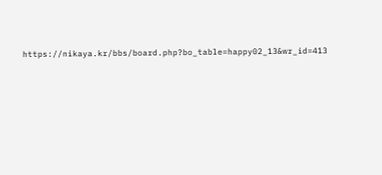https://nikaya.kr/bbs/board.php?bo_table=happy02_13&wr_id=413